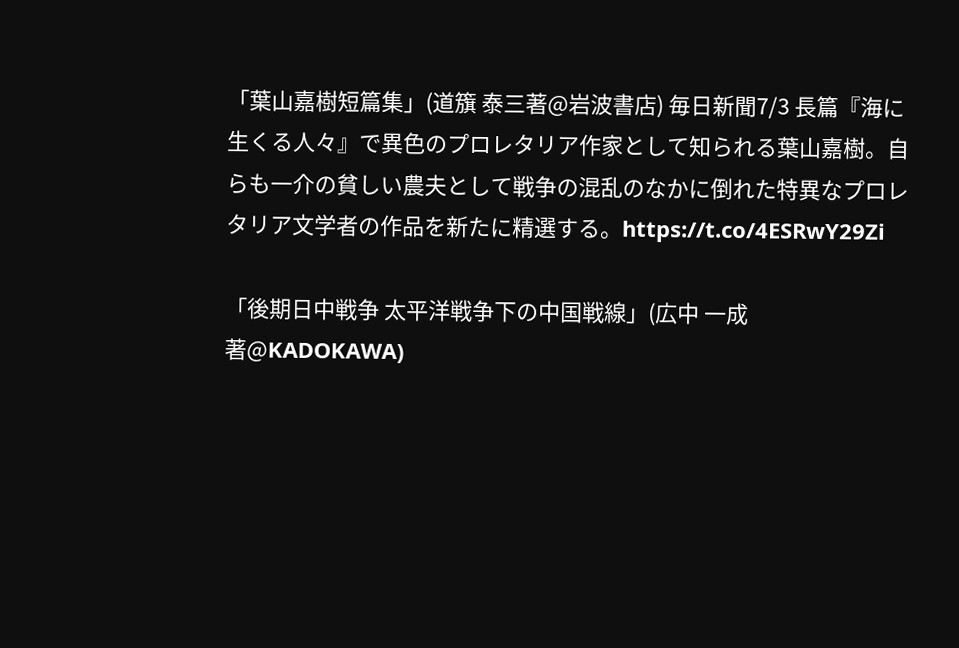「葉山嘉樹短篇集」(道籏 泰三著@岩波書店) 毎日新聞7/3 長篇『海に生くる人々』で異色のプロレタリア作家として知られる葉山嘉樹。自らも一介の貧しい農夫として戦争の混乱のなかに倒れた特異なプロレタリア文学者の作品を新たに精選する。https://t.co/4ESRwY29Zi

「後期日中戦争 太平洋戦争下の中国戦線」(広中 一成著@KADOKAWA)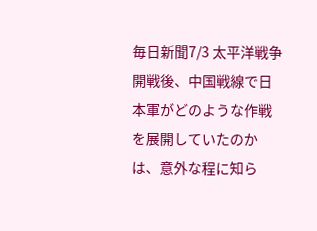毎日新聞7/3 太平洋戦争開戦後、中国戦線で日本軍がどのような作戦を展開していたのかは、意外な程に知ら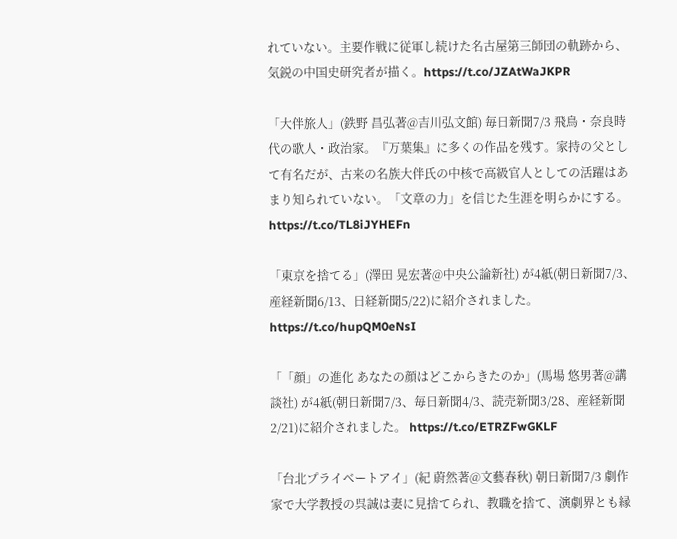れていない。主要作戦に従軍し続けた名古屋第三師団の軌跡から、気鋭の中国史研究者が描く。https://t.co/JZAtWaJKPR

「大伴旅人」(鉄野 昌弘著@吉川弘文館) 毎日新聞7/3 飛鳥・奈良時代の歌人・政治家。『万葉集』に多くの作品を残す。家持の父として有名だが、古来の名族大伴氏の中核で高級官人としての活躍はあまり知られていない。「文章の力」を信じた生涯を明らかにする。https://t.co/TL8iJYHEFn

「東京を捨てる」(澤田 晃宏著@中央公論新社) が4紙(朝日新聞7/3、産経新聞6/13、日経新聞5/22)に紹介されました。 https://t.co/hupQM0eNsI

「「顔」の進化 あなたの顔はどこからきたのか」(馬場 悠男著@講談社) が4紙(朝日新聞7/3、毎日新聞4/3、読売新聞3/28、産経新聞2/21)に紹介されました。 https://t.co/ETRZFwGKLF

「台北プライベートアイ」(紀 蔚然著@文藝春秋) 朝日新聞7/3 劇作家で大学教授の呉誠は妻に見捨てられ、教職を捨て、演劇界とも縁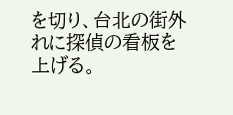を切り、台北の街外れに探偵の看板を上げる。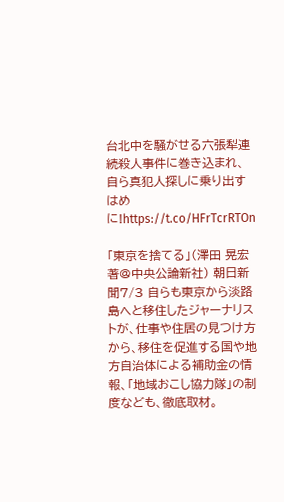台北中を騒がせる六張犁連続殺人事件に巻き込まれ、自ら真犯人探しに乗り出すはめに!https://t.co/HFrTcrRTOn

「東京を捨てる」(澤田 晃宏著@中央公論新社) 朝日新聞7/3 自らも東京から淡路島へと移住したジャーナリストが、仕事や住居の見つけ方から、移住を促進する国や地方自治体による補助金の情報、「地域おこし協力隊」の制度なども、徹底取材。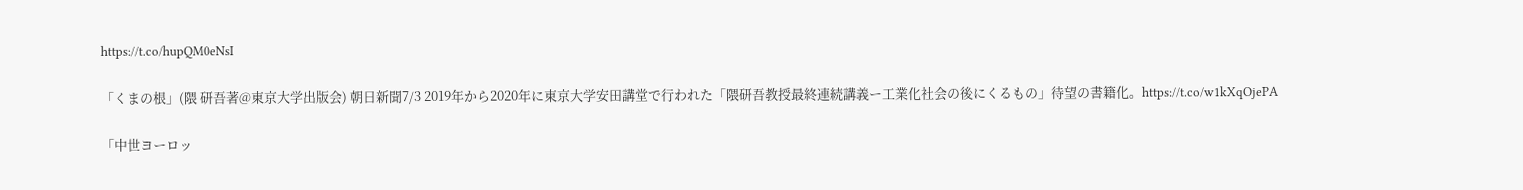https://t.co/hupQM0eNsI

「くまの根」(隈 研吾著@東京大学出版会) 朝日新聞7/3 2019年から2020年に東京大学安田講堂で行われた「隈研吾教授最終連続講義ー工業化社会の後にくるもの」待望の書籍化。https://t.co/w1kXqOjePA

「中世ヨーロッ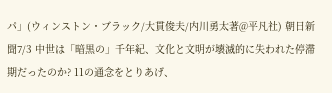パ」(ウィンストン・ブラック/大貫俊夫/内川勇太著@平凡社) 朝日新聞7/3 中世は「暗黒の」千年紀、文化と文明が壊滅的に失われた停滞期だったのか? 11の通念をとりあげ、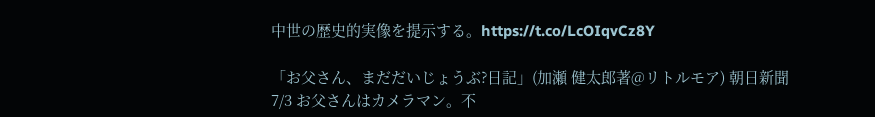中世の歴史的実像を提示する。https://t.co/LcOIqvCz8Y

「お父さん、まだだいじょうぶ?日記」(加瀬 健太郎著@リトルモア) 朝日新聞7/3 お父さんはカメラマン。不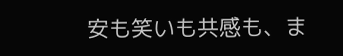安も笑いも共感も、ま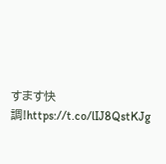すます快調!https://t.co/lIJ8QstKJg